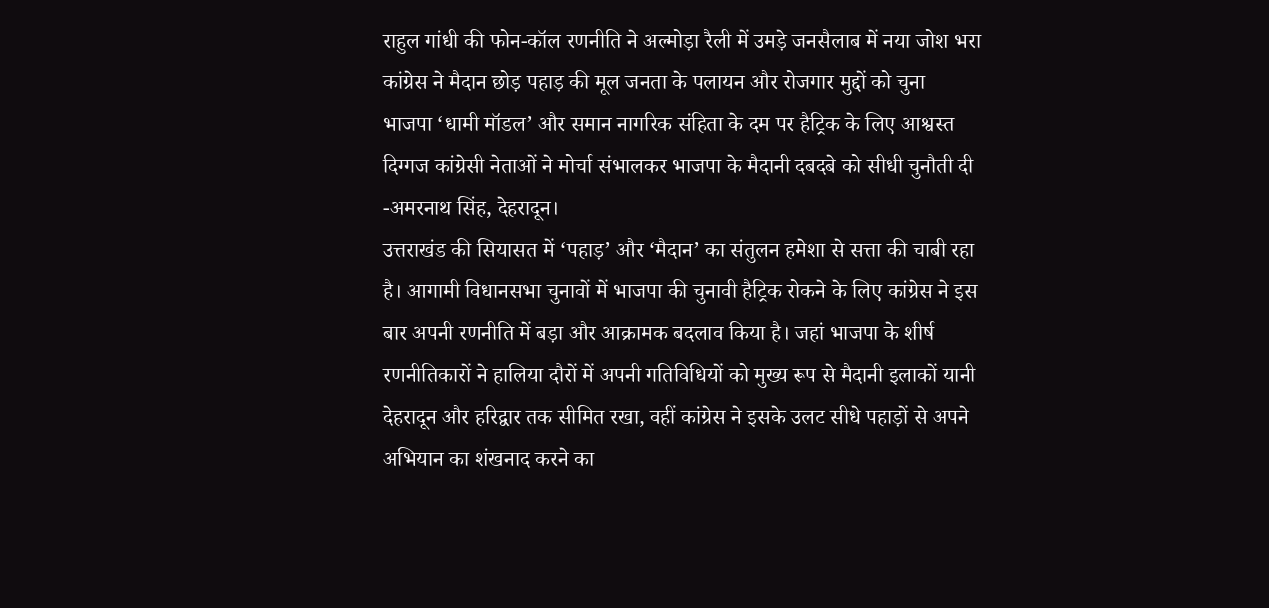राहुल गांधी की फोन-कॉल रणनीति ने अल्मोड़ा रैली में उमड़े जनसैलाब में नया जोश भरा
कांग्रेस ने मैदान छोड़ पहाड़ की मूल जनता के पलायन और रोजगार मुद्दों को चुना
भाजपा ‘धामी मॉडल’ और समान नागरिक संहिता के दम पर हैट्रिक के लिए आश्वस्त
दिग्गज कांग्रेसी नेताओं ने मोर्चा संभालकर भाजपा के मैदानी दबदबे को सीधी चुनौती दी
-अमरनाथ सिंह, देहरादून।
उत्तराखंड की सियासत में ‘पहाड़’ और ‘मैदान’ का संतुलन हमेशा से सत्ता की चाबी रहा है। आगामी विधानसभा चुनावों में भाजपा की चुनावी हैट्रिक रोकने के लिए कांग्रेस ने इस बार अपनी रणनीति में बड़ा और आक्रामक बदलाव किया है। जहां भाजपा के शीर्ष रणनीतिकारों ने हालिया दौरों में अपनी गतिविधियों को मुख्य रूप से मैदानी इलाकों यानी देहरादून और हरिद्वार तक सीमित रखा, वहीं कांग्रेस ने इसके उलट सीधे पहाड़ों से अपने अभियान का शंखनाद करने का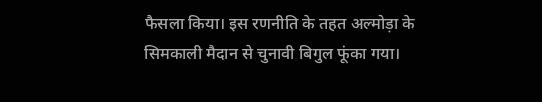फैसला किया। इस रणनीति के तहत अल्मोड़ा के सिमकाली मैदान से चुनावी बिगुल फूंका गया।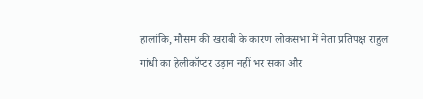हालांकि, मौसम की खराबी के कारण लोकसभा में नेता प्रतिपक्ष राहुल गांधी का हेलीकॉप्टर उड़ान नहीं भर सका और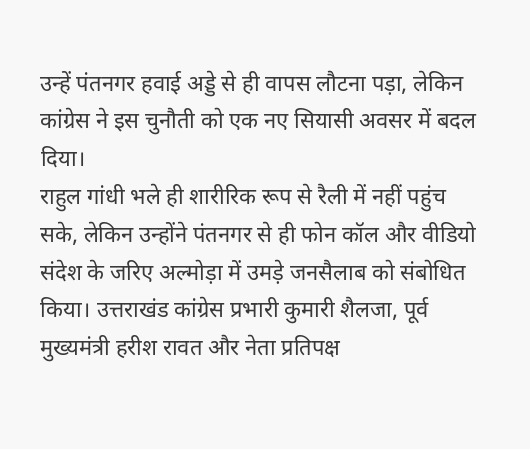उन्हें पंतनगर हवाई अड्डे से ही वापस लौटना पड़ा, लेकिन कांग्रेस ने इस चुनौती को एक नए सियासी अवसर में बदल दिया।
राहुल गांधी भले ही शारीरिक रूप से रैली में नहीं पहुंच सके, लेकिन उन्होंने पंतनगर से ही फोन कॉल और वीडियो संदेश के जरिए अल्मोड़ा में उमड़े जनसैलाब को संबोधित किया। उत्तराखंड कांग्रेस प्रभारी कुमारी शैलजा, पूर्व मुख्यमंत्री हरीश रावत और नेता प्रतिपक्ष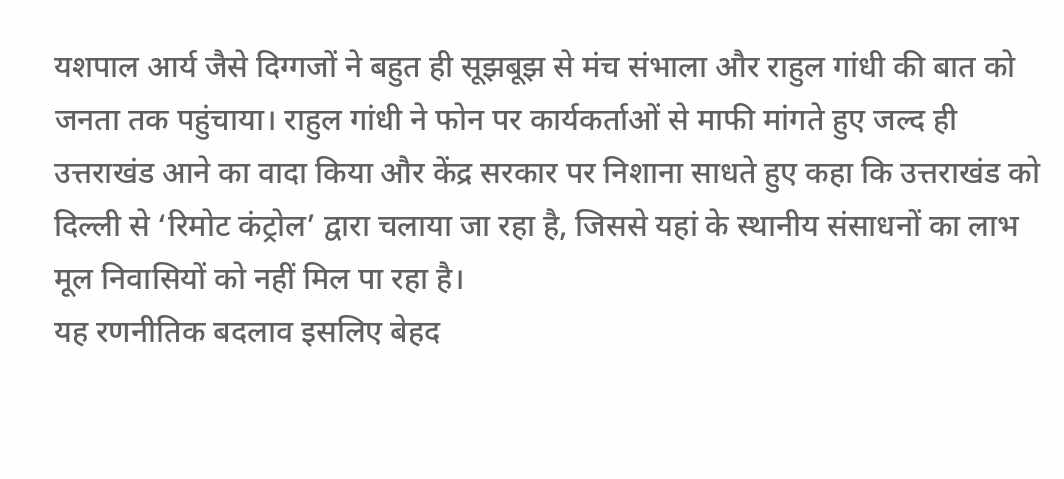यशपाल आर्य जैसे दिग्गजों ने बहुत ही सूझबूझ से मंच संभाला और राहुल गांधी की बात को जनता तक पहुंचाया। राहुल गांधी ने फोन पर कार्यकर्ताओं से माफी मांगते हुए जल्द ही उत्तराखंड आने का वादा किया और केंद्र सरकार पर निशाना साधते हुए कहा कि उत्तराखंड को दिल्ली से ‘रिमोट कंट्रोल’ द्वारा चलाया जा रहा है, जिससे यहां के स्थानीय संसाधनों का लाभ मूल निवासियों को नहीं मिल पा रहा है।
यह रणनीतिक बदलाव इसलिए बेहद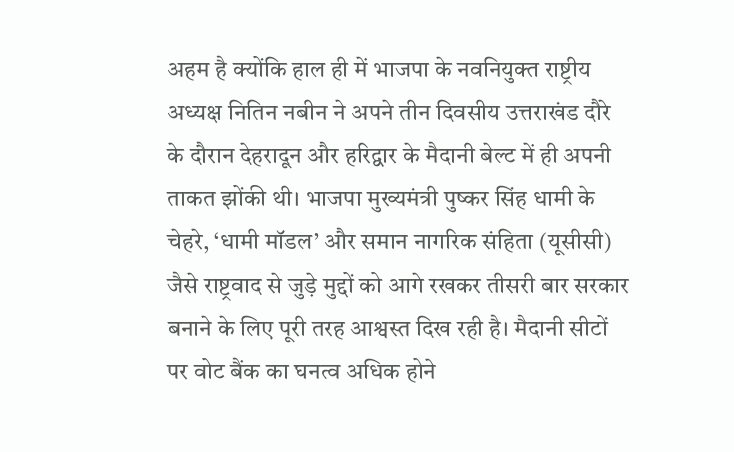अहम है क्योंकि हाल ही में भाजपा के नवनियुक्त राष्ट्रीय अध्यक्ष नितिन नबीन ने अपने तीन दिवसीय उत्तराखंड दौरे के दौरान देहरादून और हरिद्वार के मैदानी बेल्ट में ही अपनी ताकत झोंकी थी। भाजपा मुख्यमंत्री पुष्कर सिंह धामी के चेहरे, ‘धामी मॉडल’ और समान नागरिक संहिता (यूसीसी) जैसे राष्ट्रवाद से जुड़े मुद्दों को आगे रखकर तीसरी बार सरकार बनाने के लिए पूरी तरह आश्वस्त दिख रही है। मैदानी सीटों पर वोट बैंक का घनत्व अधिक होने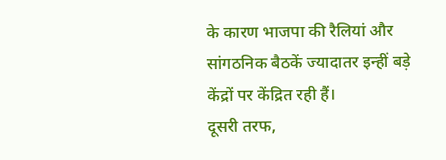के कारण भाजपा की रैलियां और सांगठनिक बैठकें ज्यादातर इन्हीं बड़े केंद्रों पर केंद्रित रही हैं।
दूसरी तरफ,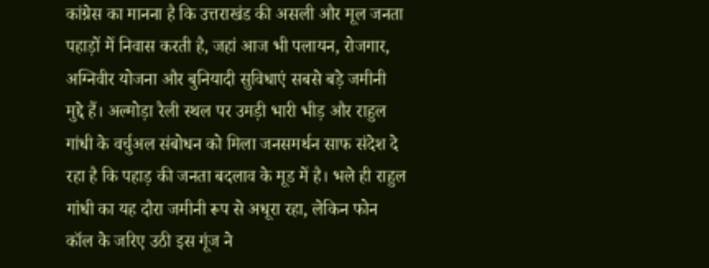कांग्रेस का मानना है कि उत्तराखंड की असली और मूल जनता पहाड़ों में निवास करती है, जहां आज भी पलायन, रोजगार, अग्निवीर योजना और बुनियादी सुविधाएं सबसे बड़े जमीनी मुद्दे हैं। अल्मोड़ा रैली स्थल पर उमड़ी भारी भीड़ और राहुल गांधी के वर्चुअल संबोधन को मिला जनसमर्थन साफ संदेश दे रहा है कि पहाड़ की जनता बदलाव के मूड में है। भले ही राहुल गांधी का यह दौरा जमीनी रूप से अधूरा रहा, लेकिन फोन कॉल के जरिए उठी इस गूंज ने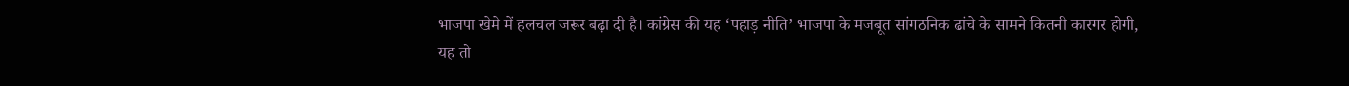भाजपा खेमे में हलचल जरूर बढ़ा दी है। कांग्रेस की यह ‘पहाड़ नीति’ भाजपा के मजबूत सांगठनिक ढांचे के सामने कितनी कारगर होगी, यह तो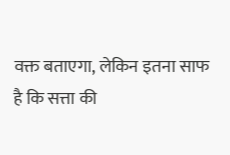वक्त बताएगा, लेकिन इतना साफ है कि सत्ता की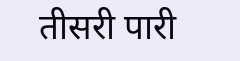तीसरी पारी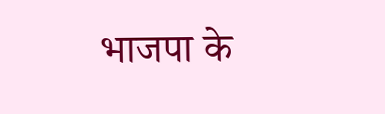भाजपा के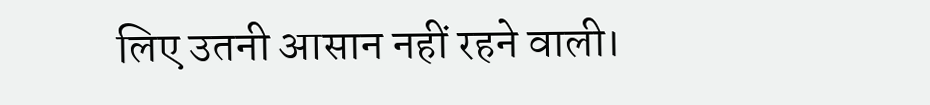लिए उतनी आसान नहीं रहने वाली।